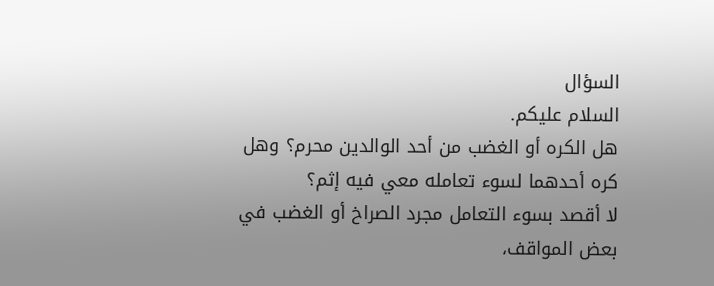السؤال
السلام عليكم.
هل الكره أو الغضب من أحد الوالدين محرم؟ وهل كره أحدهما لسوء تعامله معي فيه إثم؟
لا أقصد بسوء التعامل مجرد الصراخ أو الغضب في بعض المواقف،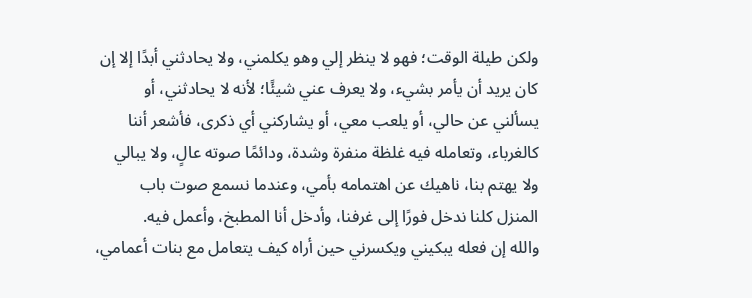ولكن طيلة الوقت؛ فهو لا ينظر إلي وهو يكلمني، ولا يحادثني أبدًا إلا إن كان يريد أن يأمر بشيء، ولا يعرف عني شيئًا؛ لأنه لا يحادثني، أو يسألني عن حالي، أو يلعب معي، أو يشاركني أي ذكرى، فأشعر أننا كالغرباء، وتعامله فيه غلظة منفرة وشدة، ودائمًا صوته عالٍ، ولا يبالي ولا يهتم بنا، ناهيك عن اهتمامه بأمي، وعندما نسمع صوت باب المنزل كلنا ندخل فورًا إلى غرفنا، وأدخل أنا المطبخ، وأعمل فيه.
والله إن فعله يبكيني ويكسرني حين أراه كيف يتعامل مع بنات أعمامي،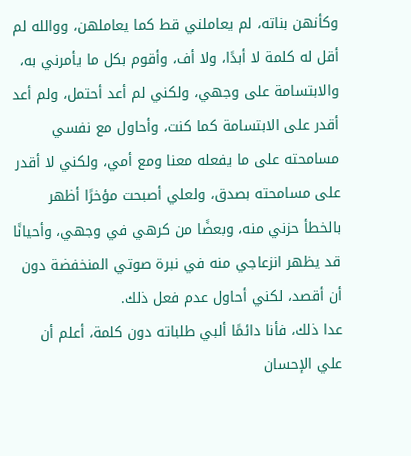وكأنهن بناته، لم يعاملني قط كما يعاملهن، ووالله لم أقل له كلمة لا أبدًا، ولا أف، وأقوم بكل ما يأمرني به، والابتسامة على وجهي، ولكني لم أعد أحتمل، ولم أعد أقدر على الابتسامة كما كنت، وأحاول مع نفسي مسامحته على ما يفعله معنا ومع أمي، ولكني لا أقدر على مسامحته بصدق، ولعلي أصبحت مؤخرًا أظهر بالخطأ حزني منه، وبعضًا من كرهي في وجهي، وأحيانًا قد يظهر انزعاجي منه في نبرة صوتي المنخفضة دون أن أقصد، لكني أحاول عدم فعل ذلك.
عدا ذلك، فأنا دائمًا ألبي طلباته دون كلمة، أعلم أن علي الإحسان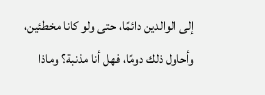إلى الوالدين دائمًا، حتى ولو كانا مخطئين، وأحاول ذلك دومًا، فهل أنا مذنبة؟ وماذا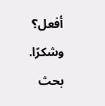أفعل؟
وشكرًا.
بحث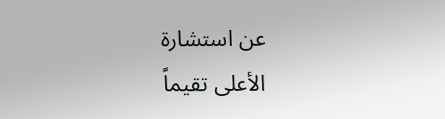عن استشارة
الأعلى تقيماً